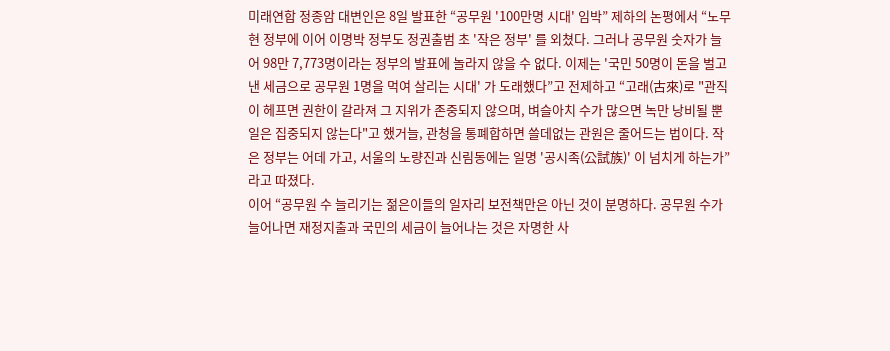미래연합 정종암 대변인은 8일 발표한 “공무원 '100만명 시대' 임박” 제하의 논평에서 “노무현 정부에 이어 이명박 정부도 정권출범 초 '작은 정부' 를 외쳤다. 그러나 공무원 숫자가 늘어 98만 7,773명이라는 정부의 발표에 놀라지 않을 수 없다. 이제는 '국민 50명이 돈을 벌고 낸 세금으로 공무원 1명을 먹여 살리는 시대' 가 도래했다”고 전제하고 “고래(古來)로 "관직이 헤프면 권한이 갈라져 그 지위가 존중되지 않으며, 벼슬아치 수가 많으면 녹만 낭비될 뿐 일은 집중되지 않는다"고 했거늘, 관청을 통폐합하면 쓸데없는 관원은 줄어드는 법이다. 작은 정부는 어데 가고, 서울의 노량진과 신림동에는 일명 '공시족(公試族)' 이 넘치게 하는가”라고 따졌다.
이어 “공무원 수 늘리기는 젊은이들의 일자리 보전책만은 아닌 것이 분명하다. 공무원 수가 늘어나면 재정지출과 국민의 세금이 늘어나는 것은 자명한 사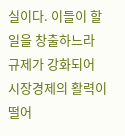실이다. 이들이 할 일을 창출하느라 규제가 강화되어 시장경제의 활력이 떨어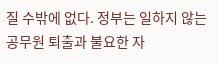질 수밖에 없다. 정부는 일하지 않는 공무원 퇴출과 불요한 자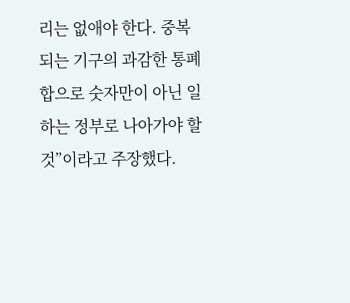리는 없애야 한다. 중복되는 기구의 과감한 통폐합으로 숫자만이 아닌 일하는 정부로 나아가야 할 것”이라고 주장했다.